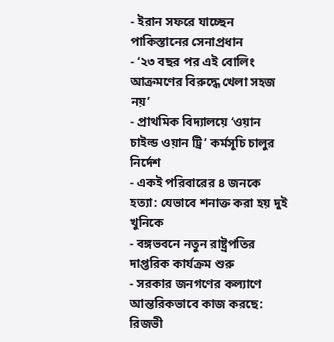- ইরান সফরে যাচ্ছেন পাকিস্তানের সেনাপ্রধান
- ‘২৩ বছর পর এই বোলিং আক্রমণের বিরুদ্ধে খেলা সহজ নয়’
- প্রাথমিক বিদ্যালয়ে ‘ওয়ান চাইল্ড ওয়ান ট্রি’ কর্মসূচি চালুর নির্দেশ
- একই পরিবারের ৪ জনকে হত্যা: যেভাবে শনাক্ত করা হয় দুই খুনিকে
- বঙ্গভবনে নতুন রাষ্ট্রপতির দাপ্তরিক কার্যক্রম শুরু
- সরকার জনগণের কল্যাণে আন্তরিকভাবে কাজ করছে: রিজভী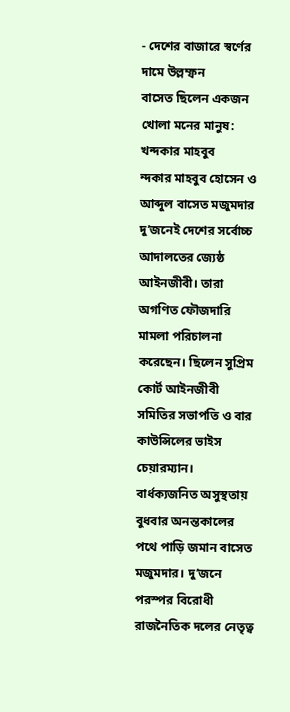- দেশের বাজারে স্বর্ণের দামে উল্লম্ফন
বাসেত ছিলেন একজন খোলা মনের মানুষ: খন্দকার মাহবুব
ন্দকার মাহবুব হোসেন ও আব্দুল বাসেত মজুমদার দু’জনেই দেশের সর্বোচ্চ আদালতের জ্যেষ্ঠ আইনজীবী। তারা অগণিত ফৌজদারি মামলা পরিচালনা করেছেন। ছিলেন সুপ্রিম কোর্ট আইনজীবী সমিতির সভাপতি ও বার কাউন্সিলের ভাইস চেয়ারম্যান।
বার্ধক্যজনিত অসুস্থতায় বুধবার অনন্তকালের পথে পাড়ি জমান বাসেত মজুমদার। দু’জনে পরস্পর বিরোধী রাজনৈতিক দলের নেতৃত্ব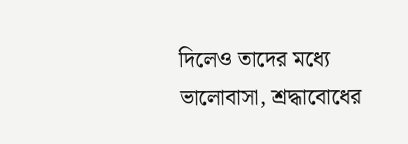দিলেও তাদের মধ্যে ভালোবাসা, শ্রদ্ধাবোধের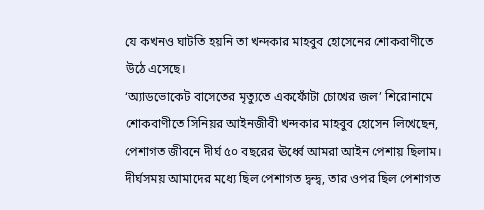যে কখনও ঘাটতি হয়নি তা খন্দকার মাহবুব হোসেনের শোকবাণীতে উঠে এসেছে।
‘অ্যাডভোকেট বাসেতের মৃত্যুতে একফোঁটা চোখের জল’ শিরোনামে শোকবাণীতে সিনিয়র আইনজীবী খন্দকার মাহবুব হোসেন লিখেছেন, পেশাগত জীবনে দীর্ঘ ৫০ বছরের ঊর্ধ্বে আমরা আইন পেশায় ছিলাম। দীর্ঘসময় আমাদের মধ্যে ছিল পেশাগত দ্বন্দ্ব, তার ওপর ছিল পেশাগত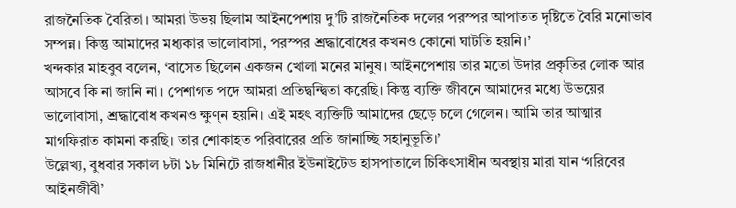রাজনৈতিক বৈরিতা। আমরা উভয় ছিলাম আইনপেশায় দু’টি রাজনৈতিক দলের পরস্পর আপাতত দৃষ্টিতে বৈরি মনোভাব সম্পন্ন। কিন্তু আমাদের মধ্যকার ভালোবাসা, পরস্পর শ্রদ্ধাবোধের কখনও কোনো ঘাটতি হয়নি।’
খন্দকার মাহবুব বলেন, ‘বাসেত ছিলেন একজন খোলা মনের মানুষ। আইনপেশায় তার মতো উদার প্রকৃতির লোক আর আসবে কি না জানি না। পেশাগত পদে আমরা প্রতিদ্বন্দ্বিতা করেছি। কিন্তু ব্যক্তি জীবনে আমাদের মধ্যে উভয়ের ভালোবাসা, শ্রদ্ধাবোধ কখনও ক্ষুণ্ন হয়নি। এই মহৎ ব্যক্তিটি আমাদের ছেড়ে চলে গেলেন। আমি তার আত্মার মাগফিরাত কামনা করছি। তার শোকাহত পরিবারের প্রতি জানাচ্ছি সহানুভূতি।’
উল্লেখ্য, বুধবার সকাল ৮টা ১৮ মিনিটে রাজধানীর ইউনাইটেড হাসপাতালে চিকিৎসাধীন অবস্থায় মারা যান ‘গরিবের আইনজীবী’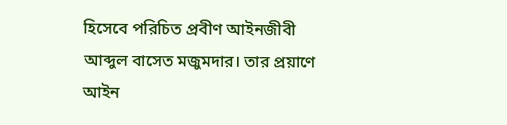হিসেবে পরিচিত প্রবীণ আইনজীবী আব্দুল বাসেত মজুমদার। তার প্রয়াণে আইন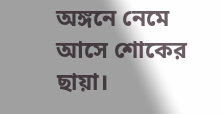অঙ্গনে নেমে আসে শোকের ছায়া।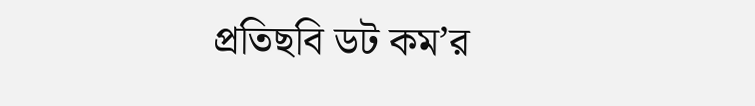প্রতিছবি ডট কম’র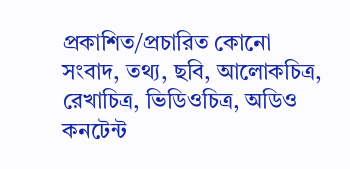প্রকাশিত/প্রচারিত কোনো সংবাদ, তথ্য, ছবি, আলোকচিত্র, রেখাচিত্র, ভিডিওচিত্র, অডিও কনটেন্ট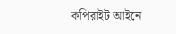কপিরাইট আইনে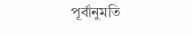পূর্বানুমতি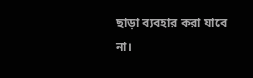ছাড়া ব্যবহার করা যাবে না।